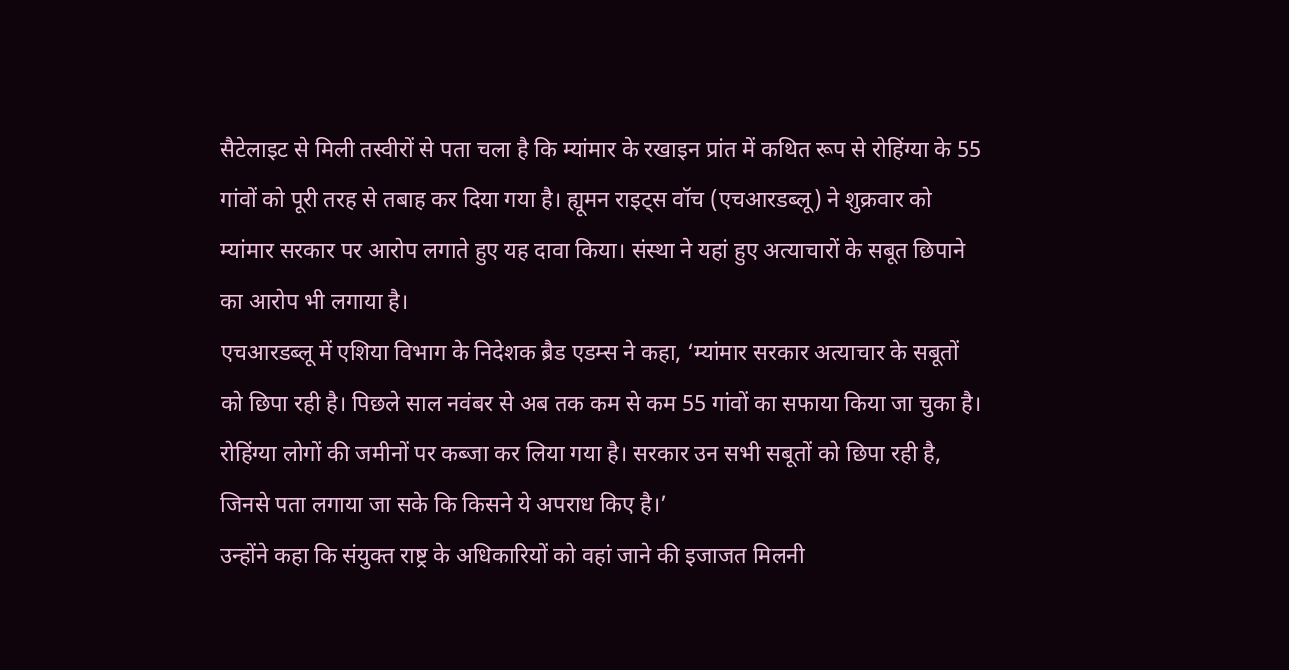सैटेलाइट से मिली तस्वीरों से पता चला है कि म्यांमार के रखाइन प्रांत में कथित रूप से रोहिंग्या के 55 गांवों को पूरी तरह से तबाह कर दिया गया है। ह्यूमन राइट्स वॉच (एचआरडब्लू) ने शुक्रवार को म्यांमार सरकार पर आरोप लगाते हुए यह दावा किया। संस्था ने यहां हुए अत्याचारों के सबूत छिपाने का आरोप भी लगाया है।
एचआरडब्लू में एशिया विभाग के निदेशक ब्रैड एडम्स ने कहा, ‘म्यांमार सरकार अत्याचार के सबूतों को छिपा रही है। पिछले साल नवंबर से अब तक कम से कम 55 गांवों का सफाया किया जा चुका है। रोहिंग्या लोगों की जमीनों पर कब्जा कर लिया गया है। सरकार उन सभी सबूतों को छिपा रही है, जिनसे पता लगाया जा सके कि किसने ये अपराध किए है।’
उन्होंने कहा कि संयुक्त राष्ट्र के अधिकारियों को वहां जाने की इजाजत मिलनी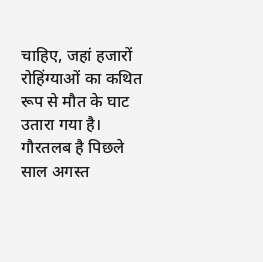चाहिए, जहां हजारों रोहिंग्याओं का कथित रूप से मौत के घाट उतारा गया है। गौरतलब है पिछले साल अगस्त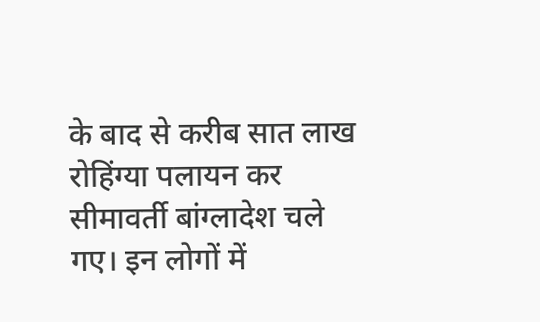के बाद से करीब सात लाख रोहिंग्या पलायन कर सीमावर्ती बांग्लादेश चले गए। इन लोगों में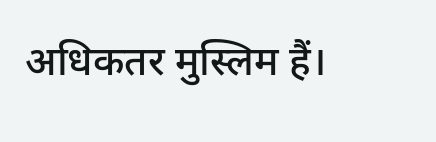अधिकतर मुस्लिम हैं।